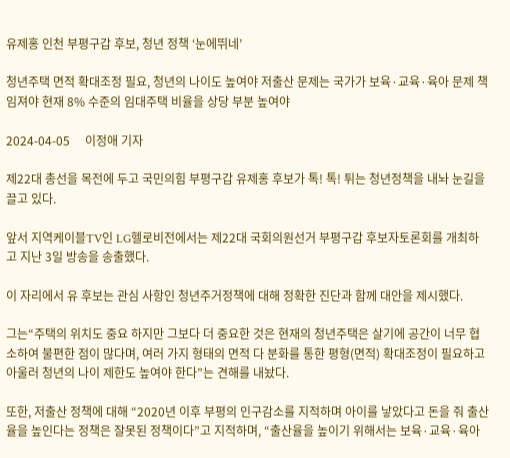유제홍 인천 부평구갑 후보, 청년 정책 ‘눈에뛰네’

청년주택 면적 확대조정 필요, 청년의 나이도 높여야 저출산 문제는 국가가 보육·교육·육아 문제 책임져야 현재 8% 수준의 임대주택 비율을 상당 부분 높여야

2024-04-05     이정애 기자

제22대 총선을 목전에 두고 국민의힘 부평구갑 유제홍 후보가 톡! 톡! 튀는 청년정책을 내놔 눈길을 끌고 있다.

앞서 지역케이블TV인 LG헬로비전에서는 제22대 국회의원선거 부평구갑 후보자토론회를 개최하고 지난 3일 방송을 송출했다.

이 자리에서 유 후보는 관심 사항인 청년주거정책에 대해 정확한 진단과 함께 대안을 제시했다.

그는“주택의 위치도 중요 하지만 그보다 더 중요한 것은 현재의 청년주택은 살기에 공간이 너무 협소하여 불편한 점이 많다며, 여러 가지 형태의 면적 다 분화를 통한 평형(면적) 확대조정이 필요하고 아울러 청년의 나이 제한도 높여야 한다”는 견해를 내놨다.

또한, 저출산 정책에 대해 “2020년 이후 부평의 인구감소를 지적하며 아이를 낳았다고 돈을 줘 출산율을 높인다는 정책은 잘못된 정책이다”고 지적하며, “출산율을 높이기 위해서는 보육·교육·육아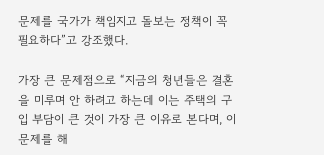문제를 국가가 책임지고 돌보는 정책이 꼭 필요하다”고 강조했다.

가장 큰 문제점으로 “지금의 청년들은 결혼을 미루며 안 하려고 하는데 이는 주택의 구입 부담이 큰 것이 가장 큰 이유로 본다며, 이 문제를 해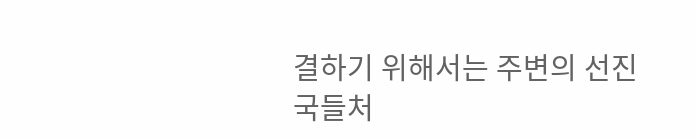결하기 위해서는 주변의 선진국들처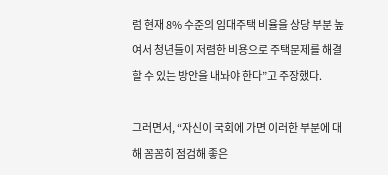럼 현재 8% 수준의 임대주택 비율을 상당 부분 높여서 청년들이 저렴한 비용으로 주택문제를 해결할 수 있는 방안을 내놔야 한다”고 주장했다.

그러면서, “자신이 국회에 가면 이러한 부분에 대해 꼼꼼히 점검해 좋은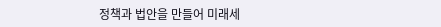정책과 법안을 만들어 미래세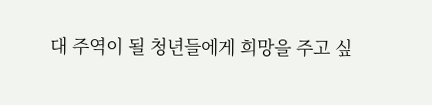대 주역이 될 청년들에게 희망을 주고 싶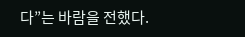다”는 바람을 전했다.